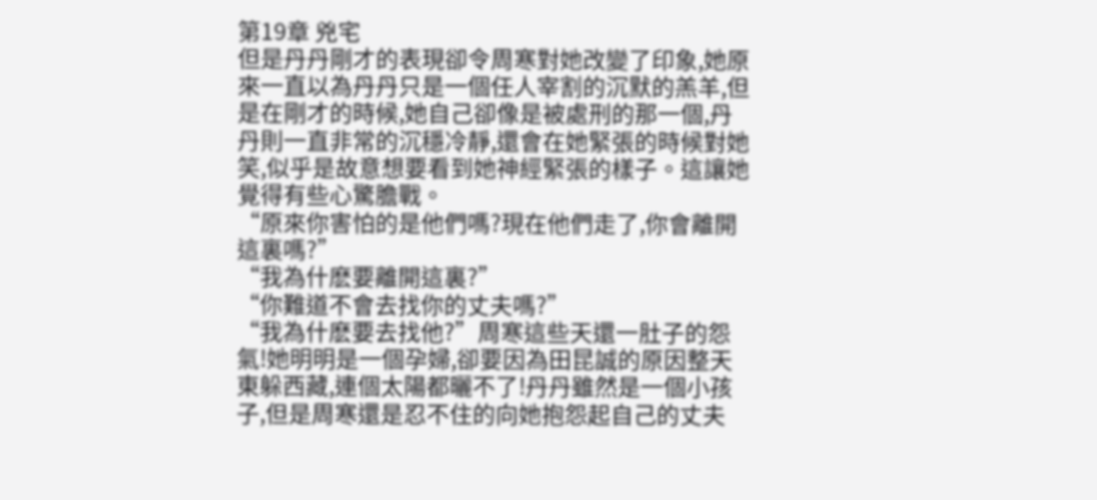第19章 兇宅
但是丹丹剛才的表現卻令周寒對她改變了印象,她原來一直以為丹丹只是一個任人宰割的沉默的羔羊,但是在剛才的時候,她自己卻像是被處刑的那一個,丹丹則一直非常的沉穩冷靜,還會在她緊張的時候對她笑,似乎是故意想要看到她神經緊張的樣子。這讓她覺得有些心驚膽戰。
“原來你害怕的是他們嗎?現在他們走了,你會離開這裏嗎?”
“我為什麽要離開這裏?”
“你難道不會去找你的丈夫嗎?”
“我為什麽要去找他?”周寒這些天還一肚子的怨氣!她明明是一個孕婦,卻要因為田昆誠的原因整天東躲西藏,連個太陽都曬不了!丹丹雖然是一個小孩子,但是周寒還是忍不住的向她抱怨起自己的丈夫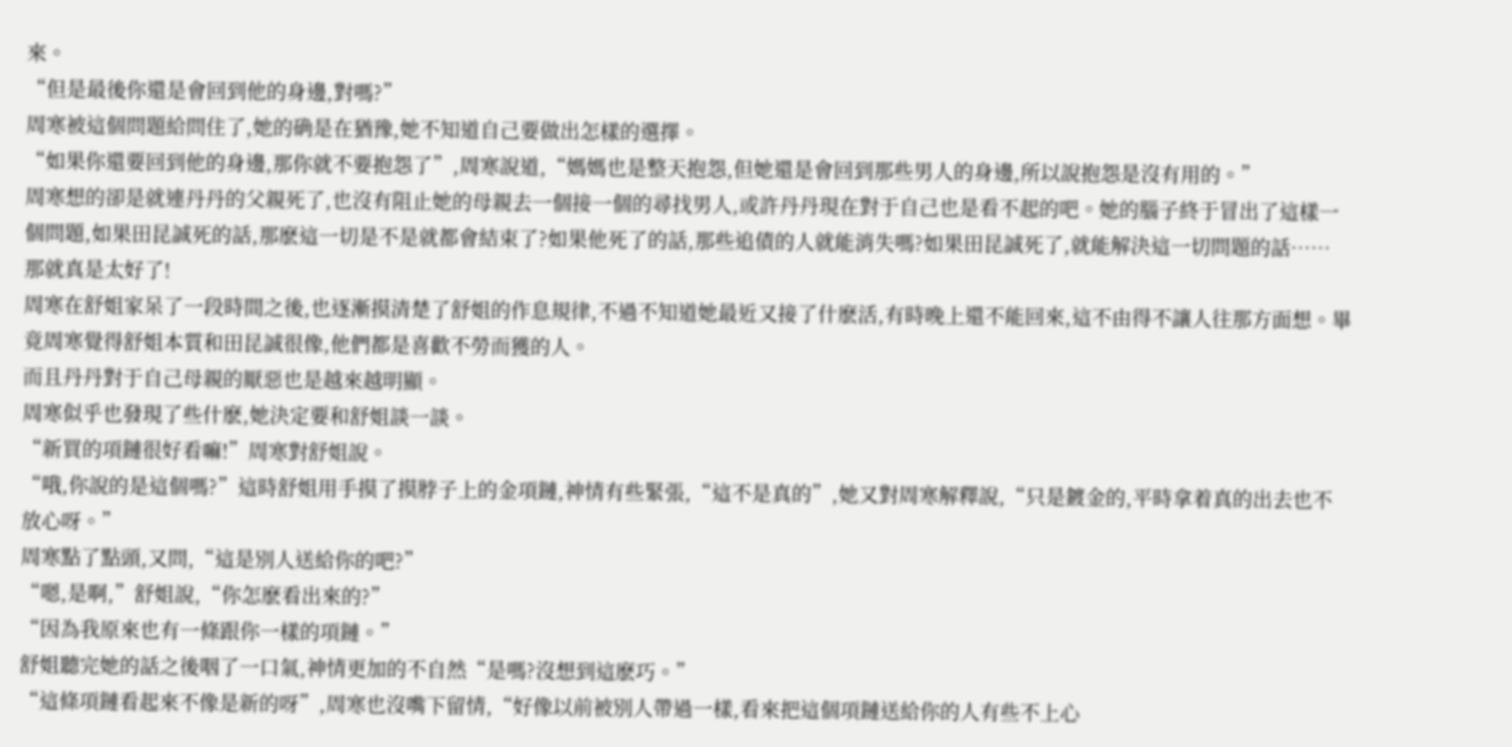來。
“但是最後你還是會回到他的身邊,對嗎?”
周寒被這個問題給問住了,她的确是在猶豫,她不知道自己要做出怎樣的選擇。
“如果你還要回到他的身邊,那你就不要抱怨了”,周寒說道,“媽媽也是整天抱怨,但她還是會回到那些男人的身邊,所以說抱怨是沒有用的。”
周寒想的卻是就連丹丹的父親死了,也沒有阻止她的母親去一個接一個的尋找男人,或許丹丹現在對于自己也是看不起的吧。她的腦子終于冒出了這樣一個問題,如果田昆誠死的話,那麽這一切是不是就都會結束了?如果他死了的話,那些追債的人就能消失嗎?如果田昆誠死了,就能解決這一切問題的話……
那就真是太好了!
周寒在舒姐家呆了一段時間之後,也逐漸摸清楚了舒姐的作息規律,不過不知道她最近又接了什麽活,有時晚上還不能回來,這不由得不讓人往那方面想。畢竟周寒覺得舒姐本質和田昆誠很像,他們都是喜歡不勞而獲的人。
而且丹丹對于自己母親的厭惡也是越來越明顯。
周寒似乎也發現了些什麽,她決定要和舒姐談一談。
“新買的項鏈很好看嘛!”周寒對舒姐說。
“哦,你說的是這個嗎?”這時舒姐用手摸了摸脖子上的金項鏈,神情有些緊張,“這不是真的”,她又對周寒解釋說,“只是鍍金的,平時拿着真的出去也不放心呀。”
周寒點了點頭,又問,“這是別人送給你的吧?”
“嗯,是啊,”舒姐說,“你怎麽看出來的?”
“因為我原來也有一條跟你一樣的項鏈。”
舒姐聽完她的話之後咽了一口氣,神情更加的不自然“是嗎?沒想到這麽巧。”
“這條項鏈看起來不像是新的呀”,周寒也沒嘴下留情,“好像以前被別人帶過一樣,看來把這個項鏈送給你的人有些不上心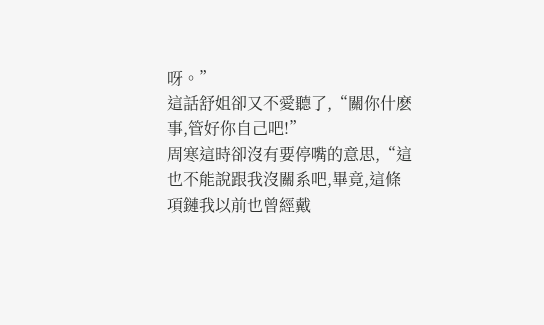呀。”
這話舒姐卻又不愛聽了,“關你什麽事,管好你自己吧!”
周寒這時卻沒有要停嘴的意思,“這也不能說跟我沒關系吧,畢竟,這條項鏈我以前也曾經戴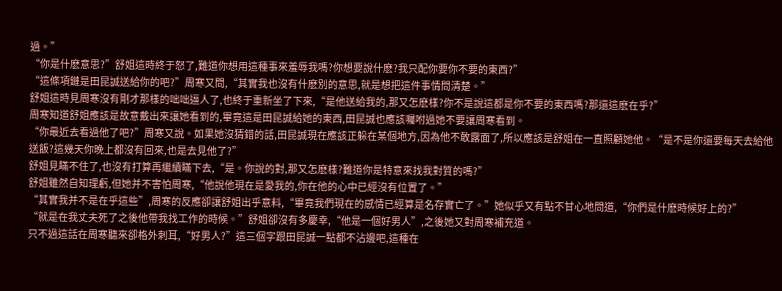過。”
“你是什麽意思?”舒姐這時終于怒了,難道你想用這種事來羞辱我嗎?你想要說什麽?我只配你要你不要的東西?”
“這條項鏈是田昆誠送給你的吧?”周寒又問,“其實我也沒有什麽別的意思,就是想把這件事情問清楚。”
舒姐這時見周寒沒有剛才那樣的咄咄逼人了,也終于重新坐了下來,“是他送給我的,那又怎麽樣?你不是說這都是你不要的東西嗎?那還這麽在乎?”
周寒知道舒姐應該是故意戴出來讓她看到的,畢竟這是田昆誠給她的東西,田昆誠也應該囑咐過她不要讓周寒看到。
“你最近去看過他了吧?”周寒又說。如果她沒猜錯的話,田昆誠現在應該正躲在某個地方,因為他不敢露面了,所以應該是舒姐在一直照顧她他。“是不是你還要每天去給他送飯?這幾天你晚上都沒有回來,也是去見他了?”
舒姐見瞞不住了,也沒有打算再繼續瞞下去,“是。你說的對,那又怎麽樣?難道你是特意來找我對質的嗎?”
舒姐雖然自知理虧,但她并不害怕周寒,“他說他現在是愛我的,你在他的心中已經沒有位置了。”
“其實我并不是在乎這些”,周寒的反應卻讓舒姐出乎意料,“畢竟我們現在的感情已經算是名存實亡了。”她似乎又有點不甘心地問道,“你們是什麽時候好上的?”
“就是在我丈夫死了之後他帶我找工作的時候。”舒姐卻沒有多慶幸,“他是一個好男人”,之後她又對周寒補充道。
只不過這話在周寒聽來卻格外刺耳,“好男人?”這三個字跟田昆誠一點都不沾邊吧,這種在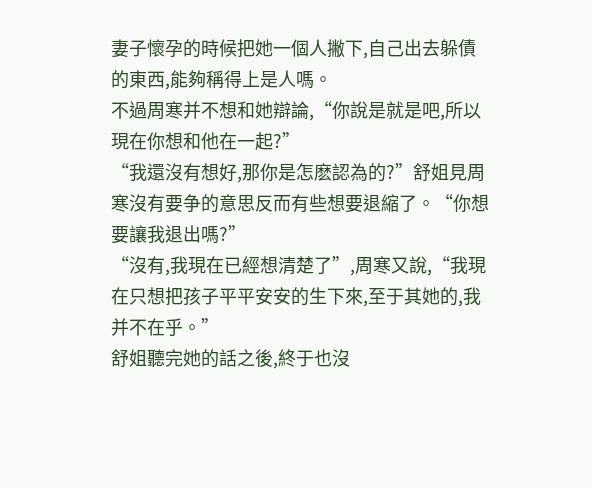妻子懷孕的時候把她一個人撇下,自己出去躲債的東西,能夠稱得上是人嗎。
不過周寒并不想和她辯論,“你說是就是吧,所以現在你想和他在一起?”
“我還沒有想好,那你是怎麽認為的?”舒姐見周寒沒有要争的意思反而有些想要退縮了。“你想要讓我退出嗎?”
“沒有,我現在已經想清楚了”,周寒又說,“我現在只想把孩子平平安安的生下來,至于其她的,我并不在乎。”
舒姐聽完她的話之後,終于也沒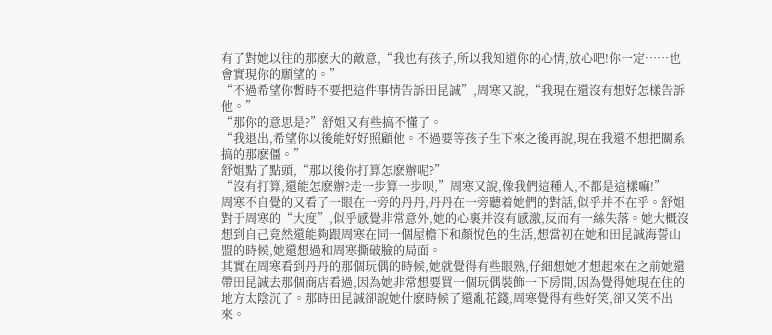有了對她以往的那麽大的敵意,“我也有孩子,所以我知道你的心情,放心吧!你一定……也會實現你的願望的。”
“不過希望你暫時不要把這件事情告訴田昆誠”,周寒又說,“我現在還沒有想好怎樣告訴他。”
“那你的意思是?”舒姐又有些搞不懂了。
“我退出,希望你以後能好好照顧他。不過要等孩子生下來之後再說,現在我還不想把關系搞的那麽僵。”
舒姐點了點頭,“那以後你打算怎麽辦呢?”
“沒有打算,還能怎麽辦?走一步算一步呗,”周寒又說,像我們這種人,不都是這樣嘛!”
周寒不自覺的又看了一眼在一旁的丹丹,丹丹在一旁聽着她們的對話,似乎并不在乎。舒姐對于周寒的“大度”,似乎感覺非常意外,她的心裏并沒有感激,反而有一絲失落。她大概沒想到自己竟然還能夠跟周寒在同一個屋檐下和顏悅色的生活,想當初在她和田昆誠海誓山盟的時候,她還想過和周寒撕破臉的局面。
其實在周寒看到丹丹的那個玩偶的時候,她就覺得有些眼熟,仔細想她才想起來在之前她還帶田昆誠去那個商店看過,因為她非常想要買一個玩偶裝飾一下房間,因為覺得她現在住的地方太陰沉了。那時田昆誠卻說她什麽時候了還亂花錢,周寒覺得有些好笑,卻又笑不出來。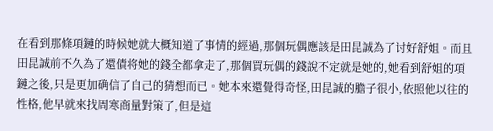在看到那條項鏈的時候她就大概知道了事情的經過,那個玩偶應該是田昆誠為了讨好舒姐。而且田昆誠前不久為了還債将她的錢全都拿走了,那個買玩偶的錢說不定就是她的,她看到舒姐的項鏈之後,只是更加确信了自己的猜想而已。她本來還覺得奇怪,田昆誠的膽子很小,依照他以往的性格,他早就來找周寒商量對策了,但是這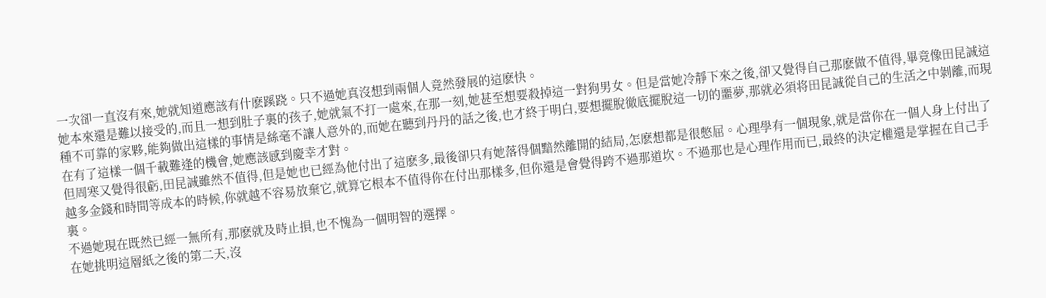一次卻一直沒有來,她就知道應該有什麽蹊跷。只不過她真沒想到兩個人竟然發展的這麽快。
她本來還是難以接受的,而且一想到肚子裏的孩子,她就氣不打一處來,在那一刻,她甚至想要殺掉這一對狗男女。但是當她冷靜下來之後,卻又覺得自己那麽做不值得,畢竟像田昆誠這種不可靠的家夥,能夠做出這樣的事情是絲毫不讓人意外的,而她在聽到丹丹的話之後,也才終于明白,要想擺脫徹底擺脫這一切的噩夢,那就必須将田昆誠從自己的生活之中剝離,而現在有了這樣一個千載難逢的機會,她應該感到慶幸才對。
但周寒又覺得很虧,田昆誠雖然不值得,但是她也已經為他付出了這麽多,最後卻只有她落得個黯然離開的結局,怎麽想都是很憋屈。心理學有一個現象,就是當你在一個人身上付出了越多金錢和時間等成本的時候,你就越不容易放棄它,就算它根本不值得你在付出那樣多,但你還是會覺得跨不過那道坎。不過那也是心理作用而已,最終的決定權還是掌握在自己手裏。
不過她現在既然已經一無所有,那麽就及時止損,也不愧為一個明智的選擇。
在她挑明這層紙之後的第二天,沒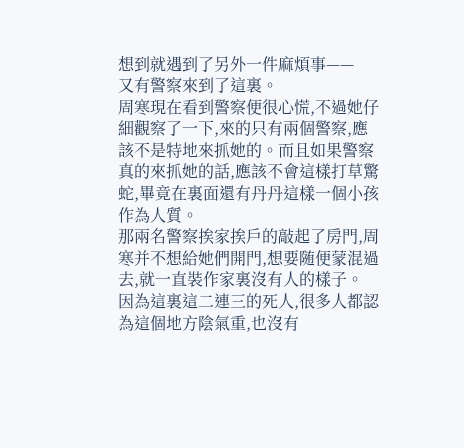想到就遇到了另外一件麻煩事——
又有警察來到了這裏。
周寒現在看到警察便很心慌,不過她仔細觀察了一下,來的只有兩個警察,應該不是特地來抓她的。而且如果警察真的來抓她的話,應該不會這樣打草驚蛇,畢竟在裏面還有丹丹這樣一個小孩作為人質。
那兩名警察挨家挨戶的敲起了房門,周寒并不想給她們開門,想要随便蒙混過去,就一直裝作家裏沒有人的樣子。
因為這裏這二連三的死人,很多人都認為這個地方陰氣重,也沒有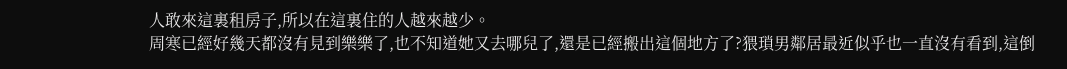人敢來這裏租房子,所以在這裏住的人越來越少。
周寒已經好幾天都沒有見到樂樂了,也不知道她又去哪兒了,還是已經搬出這個地方了?猥瑣男鄰居最近似乎也一直沒有看到,這倒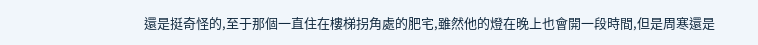還是挺奇怪的,至于那個一直住在樓梯拐角處的肥宅,雖然他的燈在晚上也會開一段時間,但是周寒還是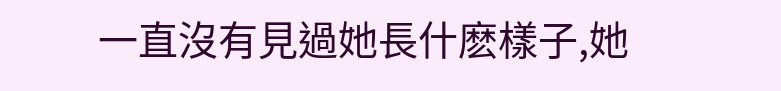一直沒有見過她長什麽樣子,她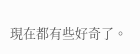現在都有些好奇了。